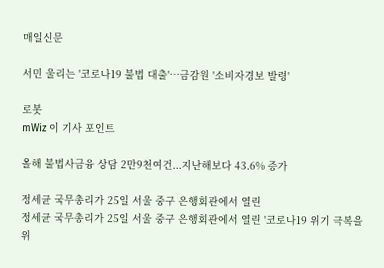매일신문

서민 울리는 '코로나19 불법 대출'…금감원 '소비자경보 발령'

로봇
mWiz 이 기사 포인트

올해 불법사금융 상담 2만9천여건...지난해보다 43.6% 증가

정세균 국무총리가 25일 서울 중구 은행회관에서 열린
정세균 국무총리가 25일 서울 중구 은행회관에서 열린 '코로나19 위기 극복을 위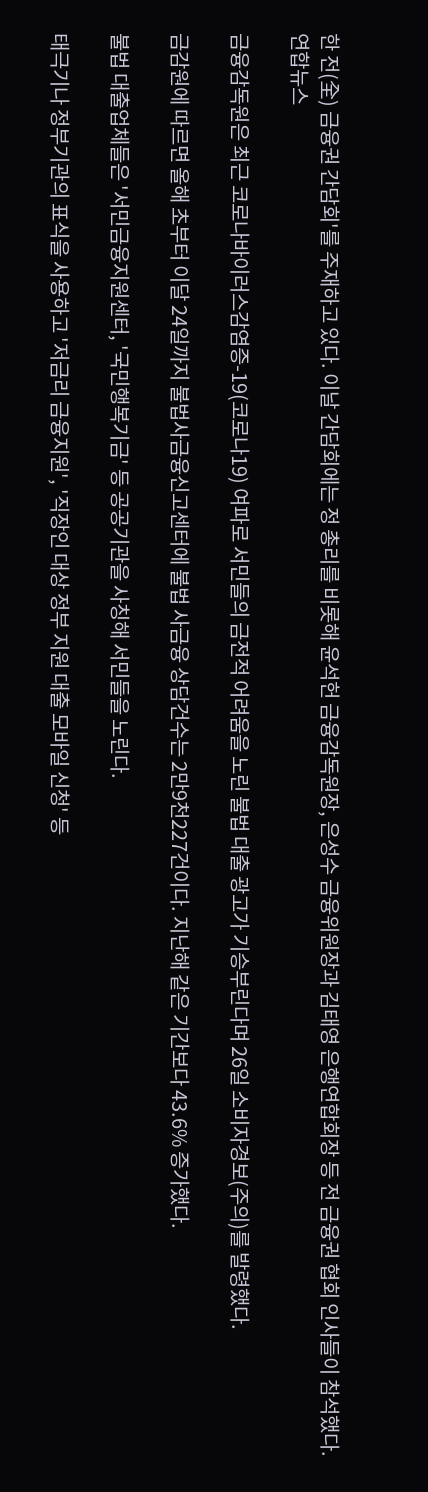한 전(全) 금융권 간담회'를 주재하고 있다. 이날 간담회에는 정 총리를 비롯해 윤석헌 금융감독원장, 은성수 금융위원장과 김태영 은행연합회장 등 전 금융권 협회 인사들이 참석했다. 연합뉴스

금융감독원은 최근 코로나바이러스감염증-19(코로나19) 여파로 서민들의 금전적 어려움을 노린 불법 대출 광고가 기승부린다며 26일 소비자경보(주의)를 발령했다.

금감원에 따르면 올해 초부터 이달 24일까지 불법사금융신고센터에 불법 사금융 상담건수는 2만9천227건이다. 지난해 같은 기간보다 43.6% 증가했다.

불법 대출업체들은 '서민금융지원센터, '국민행복기금' 등 공공기관을 사칭해 서민들을 노린다.

태극기나 정부기관의 표식을 사용하고 '저금리 금융지원', '직장인 대상 정부 지원 대출 모바일 신청' 등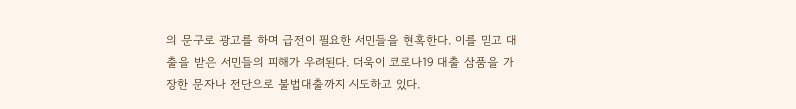의 문구로 광고를 하며 급전이 필요한 서민들을 현혹한다. 이를 믿고 대출을 받은 서민들의 피해가 우려된다. 더욱이 코로나19 대출 삼품을 가장한 문자나 전단으로 불법대출까지 시도하고 있다.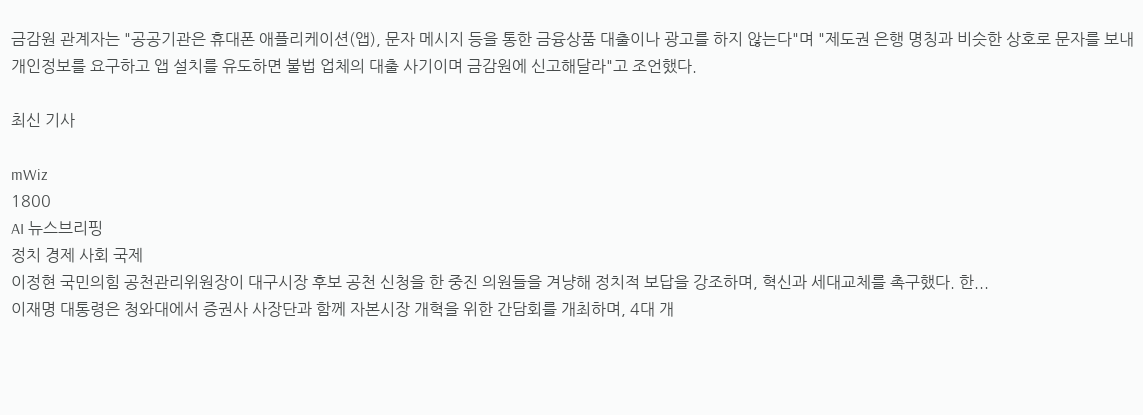금감원 관계자는 "공공기관은 휴대폰 애플리케이션(앱), 문자 메시지 등을 통한 금융상품 대출이나 광고를 하지 않는다"며 "제도권 은행 명칭과 비슷한 상호로 문자를 보내 개인정보를 요구하고 앱 설치를 유도하면 불법 업체의 대출 사기이며 금감원에 신고해달라"고 조언했다.

최신 기사

mWiz
1800
AI 뉴스브리핑
정치 경제 사회 국제
이정현 국민의힘 공천관리위원장이 대구시장 후보 공천 신청을 한 중진 의원들을 겨냥해 정치적 보답을 강조하며, 혁신과 세대교체를 촉구했다. 한...
이재명 대통령은 청와대에서 증권사 사장단과 함께 자본시장 개혁을 위한 간담회를 개최하며, 4대 개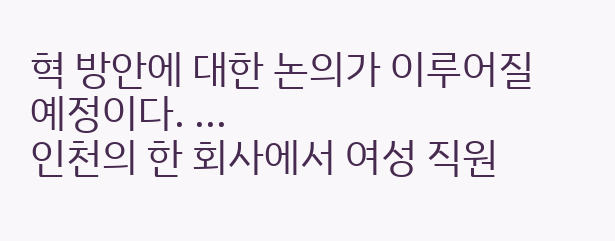혁 방안에 대한 논의가 이루어질 예정이다. ...
인천의 한 회사에서 여성 직원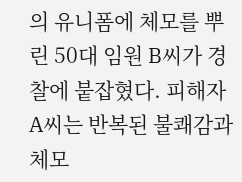의 유니폼에 체모를 뿌린 50대 임원 B씨가 경찰에 붙잡혔다. 피해자 A씨는 반복된 불쾌감과 체모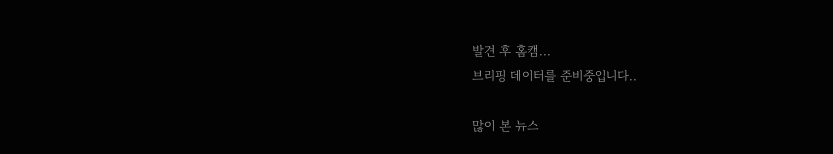발견 후 홈캠...
브리핑 데이터를 준비중입니다..

많이 본 뉴스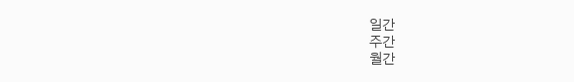일간
주간
월간